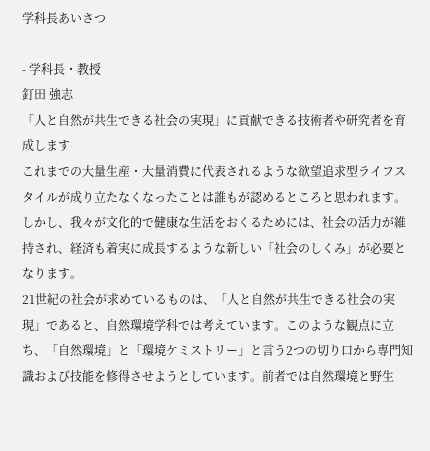学科長あいさつ

- 学科長・教授
釘田 強志
「人と自然が共生できる社会の実現」に貢献できる技術者や研究者を育成します
これまでの大量生産・大量消費に代表されるような欲望追求型ライフスタイルが成り立たなくなったことは誰もが認めるところと思われます。しかし、我々が文化的で健康な生活をおくるためには、社会の活力が維持され、経済も着実に成長するような新しい「社会のしくみ」が必要となります。
21世紀の社会が求めているものは、「人と自然が共生できる社会の実現」であると、自然環境学科では考えています。このような観点に立ち、「自然環境」と「環境ケミストリー」と言う2つの切り口から専門知識および技能を修得させようとしています。前者では自然環境と野生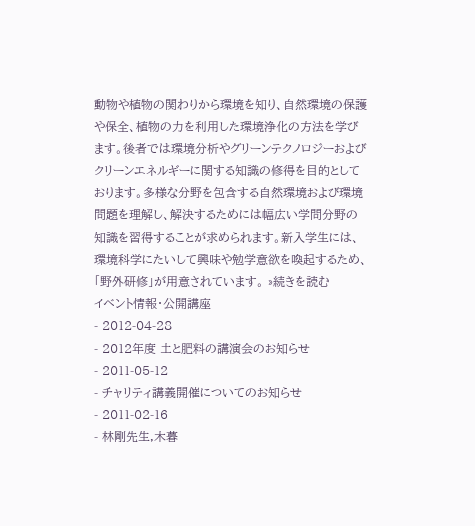動物や植物の関わりから環境を知り、自然環境の保護や保全、植物の力を利用した環境浄化の方法を学びます。後者では環境分析やグリーンテクノロジーおよびクリーンエネルギーに関する知識の修得を目的としております。多様な分野を包含する自然環境および環境問題を理解し、解決するためには幅広い学問分野の知識を習得することが求められます。新入学生には、環境科学にたいして興味や勉学意欲を喚起するため、「野外研修」が用意されています。 »続きを読む
イベント情報・公開講座
- 2012-04-28
- 2012年度 土と肥料の講演会のお知らせ
- 2011-05-12
- チャリティ講義開催についてのお知らせ
- 2011-02-16
- 林剛先生,木暮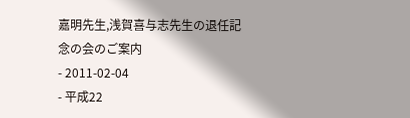嘉明先生,浅賀喜与志先生の退任記念の会のご案内
- 2011-02-04
- 平成22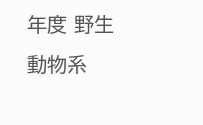年度 野生動物系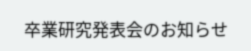卒業研究発表会のお知らせ